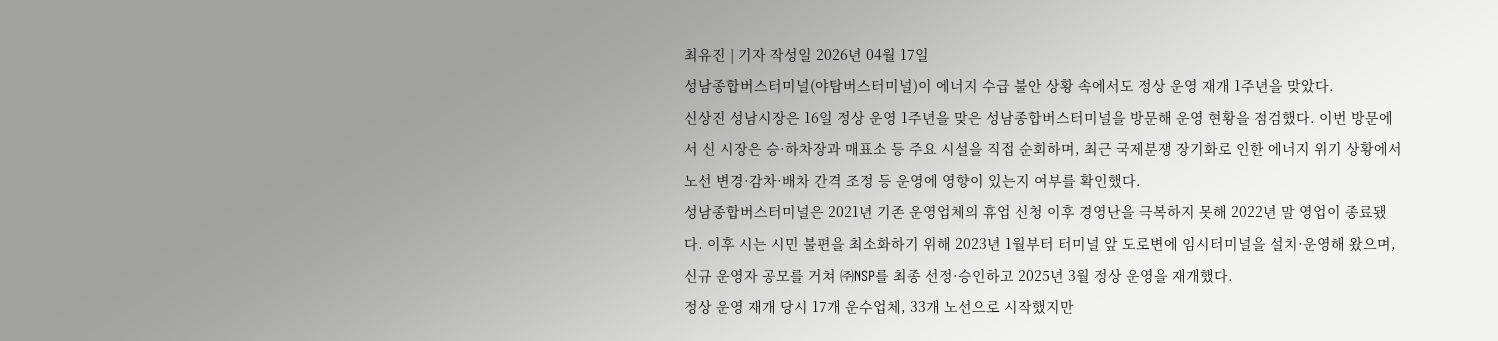최유진 | 기자 작성일 2026년 04월 17일
성남종합버스터미널(야탑버스터미널)이 에너지 수급 불안 상황 속에서도 정상 운영 재개 1주년을 맞았다.
신상진 성남시장은 16일 정상 운영 1주년을 맞은 성남종합버스터미널을 방문해 운영 현황을 점검했다. 이번 방문에서 신 시장은 승·하차장과 매표소 등 주요 시설을 직접 순회하며, 최근 국제분쟁 장기화로 인한 에너지 위기 상황에서 노선 변경·감차·배차 간격 조정 등 운영에 영향이 있는지 여부를 확인했다.
성남종합버스터미널은 2021년 기존 운영업체의 휴업 신청 이후 경영난을 극복하지 못해 2022년 말 영업이 종료됐다. 이후 시는 시민 불편을 최소화하기 위해 2023년 1월부터 터미널 앞 도로변에 임시터미널을 설치·운영해 왔으며, 신규 운영자 공모를 거쳐 ㈜NSP를 최종 선정·승인하고 2025년 3월 정상 운영을 재개했다.
정상 운영 재개 당시 17개 운수업체, 33개 노선으로 시작했지만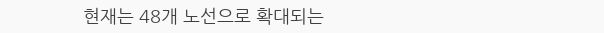현재는 48개 노선으로 확대되는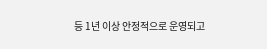등 1년 이상 안정적으로 운영되고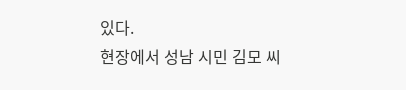있다.
현장에서 성남 시민 김모 씨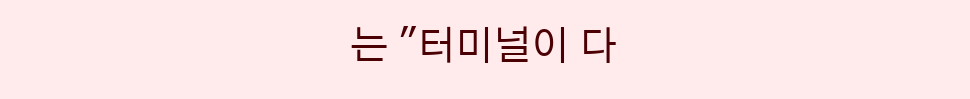는 "터미널이 다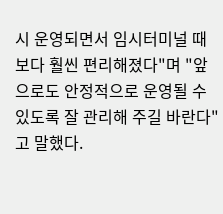시 운영되면서 임시터미널 때보다 훨씬 편리해졌다"며 "앞으로도 안정적으로 운영될 수 있도록 잘 관리해 주길 바란다"고 말했다.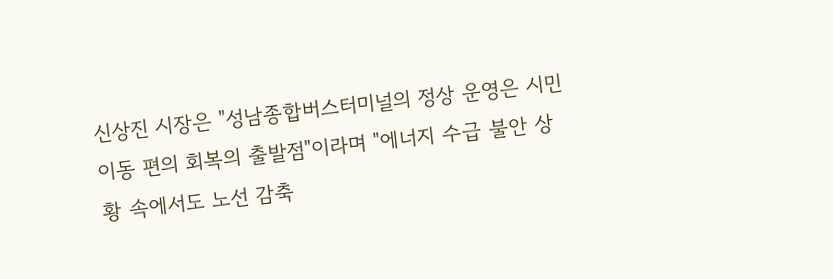신상진 시장은 "성남종합버스터미널의 정상 운영은 시민 이동 편의 회복의 출발점"이라며 "에너지 수급 불안 상황 속에서도 노선 감축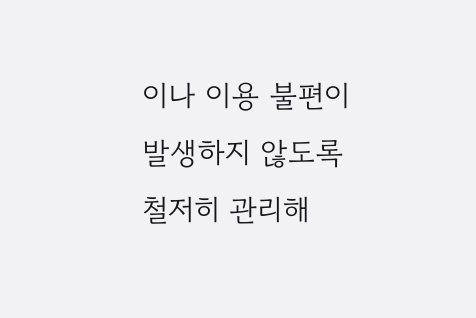이나 이용 불편이 발생하지 않도록 철저히 관리해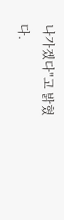나가겠다"고 밝혔다.